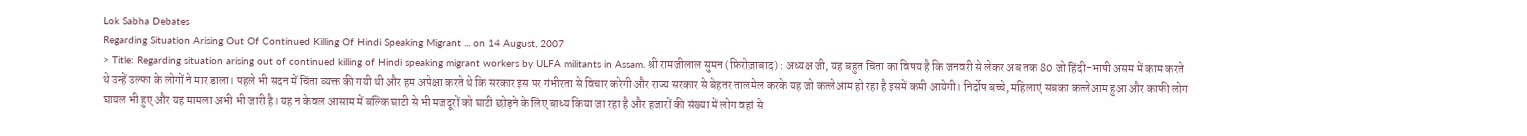Lok Sabha Debates
Regarding Situation Arising Out Of Continued Killing Of Hindi Speaking Migrant ... on 14 August, 2007
> Title: Regarding situation arising out of continued killing of Hindi speaking migrant workers by ULFA militants in Assam. श्री रामजीलाल सुमन (फ़िरोज़ाबाद) : अध्यक्ष जी, यह बहुत चिंता का विषय है कि जनवरी से लेकर अब तक 80 जो हिंदी-भाषी असम में काम करते थे उन्हें उल्फा के लोगों ने मार डाला। पहले भी सदन में चिंता व्यक्त की गयी थी और हम अपेक्षा करते थे कि सरकार इस पर गंभीरता से विचार करेगी और राज्य सरकार से बेहतर तालमेल करके यह जो कत्लेआम हो रहा है इसमें कमी आयेगी। निर्दोष बच्चे, महिलाएं सबका कत्लेआम हुआ और काफी लोग घायल भी हुए और यह मामला अभी भी जारी है। यह न केवल आसाम में बल्कि घाटी से भी मजदूरों को घाटी छोड़ने के लिए बाध्य किया जा रहा है और हजारों की संख्या में लोग वहां से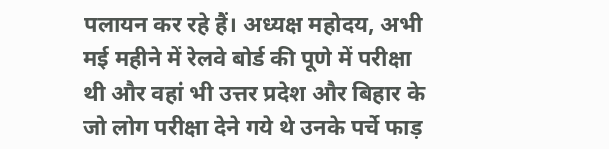पलायन कर रहे हैं। अध्यक्ष महोदय, अभी मई महीने में रेलवे बोर्ड की पूणे में परीक्षा थी और वहां भी उत्तर प्रदेश और बिहार के जो लोग परीक्षा देने गये थे उनके पर्चे फाड़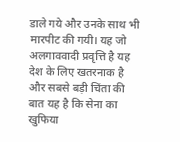डाले गये और उनके साथ भी मारपीट की गयी। यह जो अलगाववादी प्रवृत्ति है यह देश के लिए खतरनाक है और सबसे बड़ी चिंता की बात यह है कि सेना का खुफिया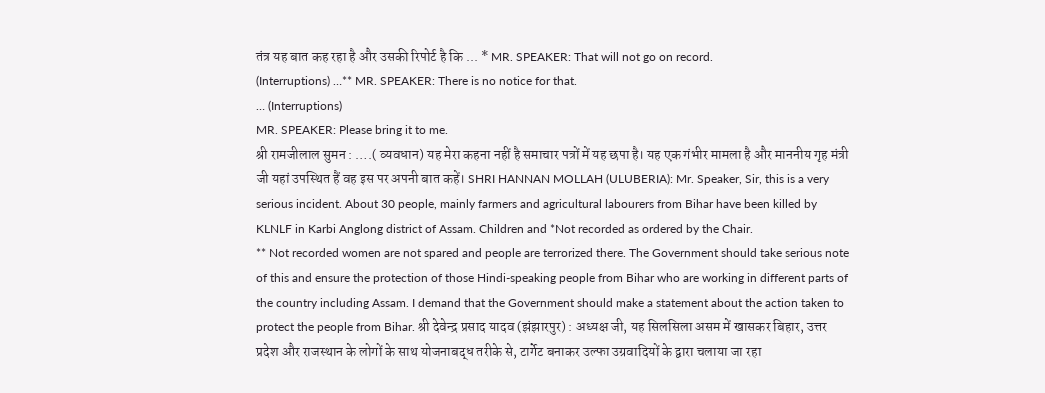तंत्र यह बात कह रहा है और उसकी रिपोर्ट है कि ... * MR. SPEAKER: That will not go on record.
(Interruptions) …** MR. SPEAKER: There is no notice for that.
… (Interruptions)
MR. SPEAKER: Please bring it to me.
श्री रामजीलाल सुमन : ….( व्यवधान) यह मेरा कहना नहीं है समाचार पत्रों में यह छपा है। यह एक गंभीर मामला है और माननीय गृह मंत्री जी यहां उपस्थित हैं वह इस पर अपनी बात कहें। SHRI HANNAN MOLLAH (ULUBERIA): Mr. Speaker, Sir, this is a very serious incident. About 30 people, mainly farmers and agricultural labourers from Bihar have been killed by KLNLF in Karbi Anglong district of Assam. Children and *Not recorded as ordered by the Chair.
** Not recorded women are not spared and people are terrorized there. The Government should take serious note of this and ensure the protection of those Hindi-speaking people from Bihar who are working in different parts of the country including Assam. I demand that the Government should make a statement about the action taken to protect the people from Bihar. श्री देवेन्द्र प्रसाद यादव (झंझारपुर) : अध्यक्ष जी, यह सिलसिला असम में खासकर बिहार, उत्तर प्रदेश और राजस्थान के लोगों के साथ योजनाबद्ध तरीके से, टार्गेट बनाकर उल्फा उग्रवादियों के द्वारा चलाया जा रहा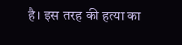है। इस तरह की हत्या का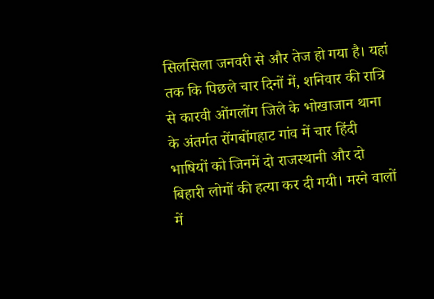सिलसिला जनवरी से और तेज हो गया है। यहां तक कि पिछले चार दिनों में, शनिवार की रात्रि से कारवी ओंगलोंग जिले के भोखाजान थाना के अंतर्गत रोंगबोंगहाट गांव में चार हिंदी भाषियों को जिनमें दो राजस्थानी और दो बिहारी लोगों की हत्या कर दी गयी। मरने वालों में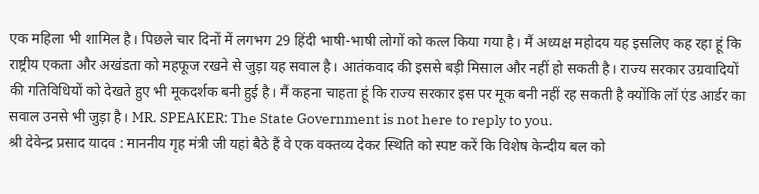एक महिला भी शामिल है। पिछले चार दिनों में लगभग 29 हिंदी भाषी-भाषी लोगों को कत्ल किया गया है। मैं अध्यक्ष महोदय यह इसलिए कह रहा हूं कि राष्ट्रीय एकता और अखंडता को महफूज रखने से जुड़ा यह सवाल है। आतंकवाद की इससे बड़ी मिसाल और नहीं हो सकती है। राज्य सरकार उग्रवादियों की गतिविधियों को देखते हुए भी मूकदर्शक बनी हुई है। मैं कहना चाहता हूं कि राज्य सरकार इस पर मूक बनी नहीं रह सकती है क्योंकि लॉ एंड आर्डर का सवाल उनसे भी जुड़ा है। MR. SPEAKER: The State Government is not here to reply to you.
श्री देवेन्द्र प्रसाद यादव : माननीय गृह मंत्री जी यहां बैठे हैं वे एक वक्तव्य देकर स्थिति को स्पष्ट करें कि विशेष केन्दीय बल को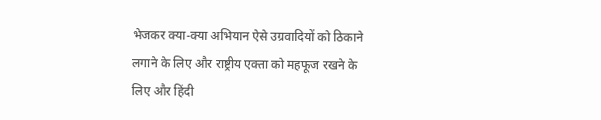भेजकर क्या-क्या अभियान ऐसे उग्रवादियों को ठिकाने लगाने के लिए और राष्ट्रीय एक्ता को महफूज रखने के लिए और हिंदी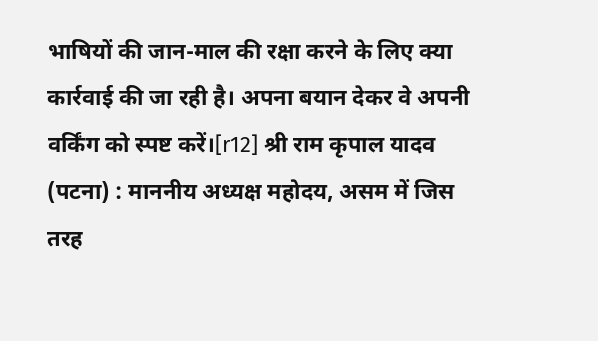भाषियों की जान-माल की रक्षा करने के लिए क्या कार्रवाई की जा रही है। अपना बयान देकर वे अपनी वर्किंग को स्पष्ट करें।[r12] श्री राम कृपाल यादव (पटना) : माननीय अध्यक्ष महोदय, असम में जिस तरह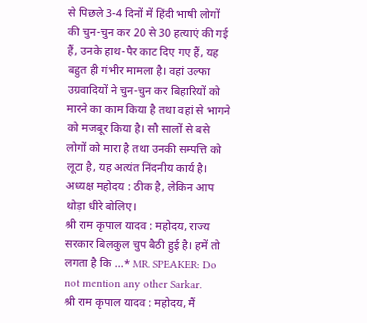से पिछले 3-4 दिनों में हिंदी भाषी लोगों की चुन-चुन कर 20 से 30 हत्याएं की गई हैं, उनके हाथ-पैर काट दिए गए हैं, यह बहुत ही गंभीर मामला है। वहां उल्फा उग्रवादियों ने चुन-चुन कर बिहारियों को मारने का काम किया है तथा वहां से भागने को मजबूर किया है। सौ सालों से बसे लोगों को मारा है तथा उनकी सम्पत्ति को लूटा है, यह अत्यंत निंदनीय कार्य है। अध्यक्ष महोदय : ठीक है, लेकिन आप थोड़ा धीरे बोलिए।
श्री राम कृपाल यादव : महोदय, राज्य सरकार बिलकुल चुप बैठी हुई है। हमें तो लगता है कि ...* MR. SPEAKER: Do not mention any other Sarkar.
श्री राम कृपाल यादव : महोदय, मैं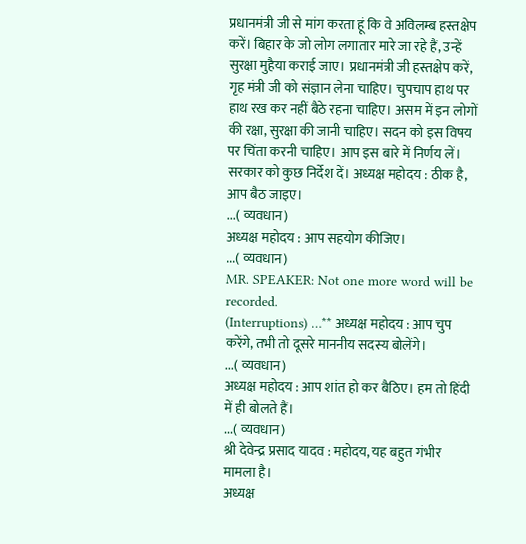प्रधानमंत्री जी से मांग करता हूं कि वे अविलम्ब हस्तक्षेप करें। बिहार के जो लोग लगातार मारे जा रहे हैं, उन्हें सुरक्षा मुहैया कराई जाए। प्रधानमंत्री जी हस्तक्षेप करें, गृह मंत्री जी को संज्ञान लेना चाहिए। चुपचाप हाथ पर हाथ रख कर नहीं बैठे रहना चाहिए। असम में इन लोगों की रक्षा, सुरक्षा की जानी चाहिए। सदन को इस विषय पर चिंता करनी चाहिए। आप इस बारे में निर्णय लें। सरकार को कुछ निर्देश दें। अध्यक्ष महोदय : ठीक है, आप बैठ जाइए।
...( व्यवधान)
अध्यक्ष महोदय : आप सहयोग कीजिए।
...( व्यवधान)
MR. SPEAKER: Not one more word will be recorded.
(Interruptions) …** अध्यक्ष महोदय : आप चुप करेंगे, तभी तो दूसरे माननीय सदस्य बोलेंगे।
...( व्यवधान)
अध्यक्ष महोदय : आप शांत हो कर बैठिए। हम तो हिंदी में ही बोलते हैं।
...( व्यवधान)
श्री देवेन्द्र प्रसाद यादव : महोदय, यह बहुत गंभीर मामला है।
अध्यक्ष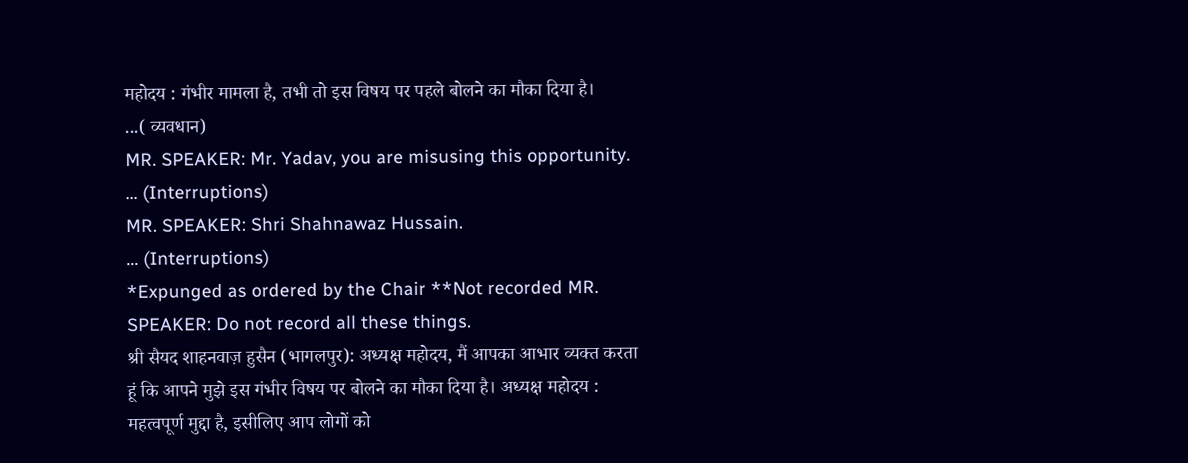महोदय : गंभीर मामला है, तभी तो इस विषय पर पहले बोलने का मौका दिया है।
...( व्यवधान)
MR. SPEAKER: Mr. Yadav, you are misusing this opportunity.
… (Interruptions)
MR. SPEAKER: Shri Shahnawaz Hussain.
… (Interruptions)
*Expunged as ordered by the Chair **Not recorded MR. SPEAKER: Do not record all these things.
श्री सैयद शाहनवाज़ हुसैन (भागलपुर): अध्यक्ष महोदय, मैं आपका आभार व्यक्त करता हूं कि आपने मुझे इस गंभीर विषय पर बोलने का मौका दिया है। अध्यक्ष महोदय : महत्वपूर्ण मुद्दा है, इसीलिए आप लोगों को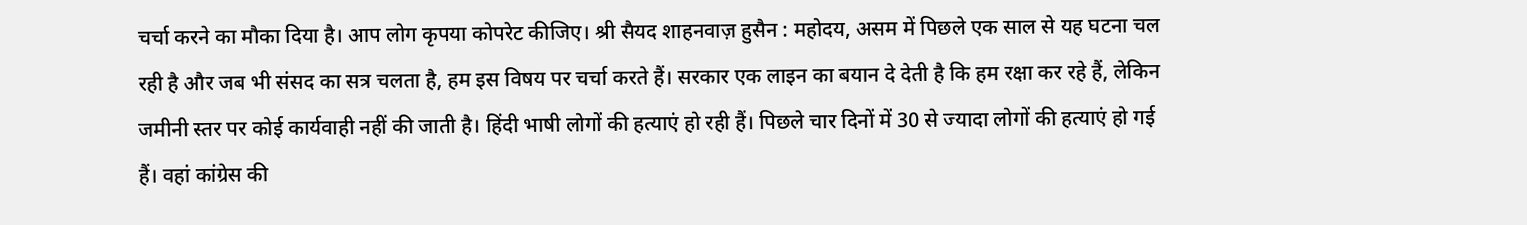चर्चा करने का मौका दिया है। आप लोग कृपया कोपरेट कीजिए। श्री सैयद शाहनवाज़ हुसैन : महोदय, असम में पिछले एक साल से यह घटना चल रही है और जब भी संसद का सत्र चलता है, हम इस विषय पर चर्चा करते हैं। सरकार एक लाइन का बयान दे देती है कि हम रक्षा कर रहे हैं, लेकिन जमीनी स्तर पर कोई कार्यवाही नहीं की जाती है। हिंदी भाषी लोगों की हत्याएं हो रही हैं। पिछले चार दिनों में 30 से ज्यादा लोगों की हत्याएं हो गई हैं। वहां कांग्रेस की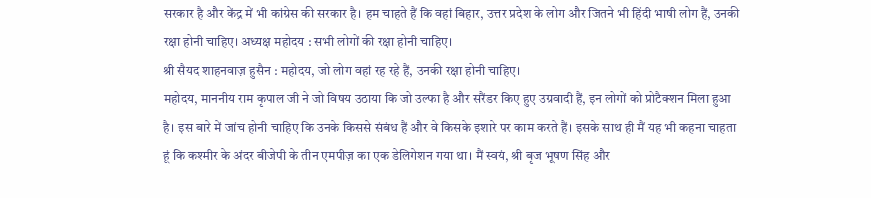सरकार है और केंद्र में भी कांग्रेस की सरकार है। हम चाहते हैं कि वहां बिहार, उत्तर प्रदेश के लोग और जितने भी हिंदी भाषी लोग हैं, उनकी रक्षा होनी चाहिए। अध्यक्ष महोदय : सभी लोगों की रक्षा होनी चाहिए।
श्री सैयद शाहनवाज़ हुसैन : महोदय, जो लोग वहां रह रहे हैं, उनकी रक्षा होनी चाहिए।
महोदय, माननीय राम कृपाल जी ने जो विषय उठाया कि जो उल्फा है और सरैंडर किए हुए उग्रवादी हैं, इन लोगों को प्रोटैक्शन मिला हुआ है। इस बारे में जांच होनी चाहिए कि उनके किससे संबंध हैं और वे किसके इशारे पर काम करते हैं। इसके साथ ही मैं यह भी कहना चाहता हूं कि कश्मीर के अंदर बीजेपी के तीन एमपीज़ का एक डेलिगेशन गया था। मैं स्वयं, श्री बृज भूषण सिंह और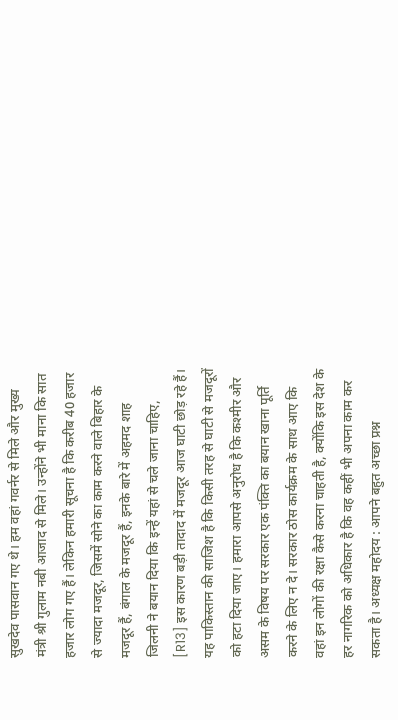सुखदेव पासवान गए थे। हम वहां गवर्नर से मिले और मुख्य मंत्री श्री गुलाम नबी आजाद से मिले। उन्होंने भी माना कि सात हजार लोग गए हैं। लेकिन हमारी सूचना है कि करीब 40 हजार से ज्यादा मजदूर, जिसमें सोने का काम करने वाले बिहार के मजदूर हैं, बंगाल के मजदूर हैं, इनके बारे में अहमद शाह जिलनी ने बयान दिया कि इन्हें यहां से चले जाना चाहिए, [R13] इस कारण बड़ी तादाद में मजदूर आज घाटी छोड़ रहे हैं। यह पाकिस्तान की साजिश है कि किसी तरह से घाटी से मजदूरों को हटा दिया जाए। हमारा आपसे अनुरोध है कि कश्मीर और असम के विषय पर सरकार एक पंक्ति का बयान खाना पूर्ति करने के लिए न दे। सरकार ठोस कार्यक्रम के साथ आए कि वहां इन लोगों की रक्षा कैसे करना चाहती है, क्योंकि इस देश के हर नागरिक को अधिकार है कि वह कहीं भी अपना काम कर सकता है। अध्यक्ष महोदय : आपने बहुत अच्छा प्रश्न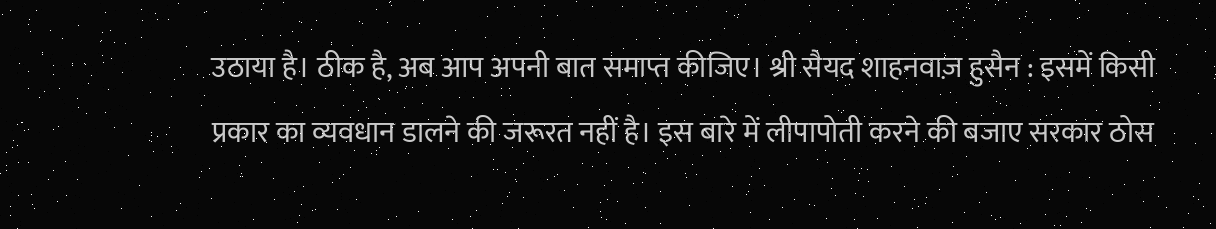उठाया है। ठीक है, अब आप अपनी बात समाप्त कीजिए। श्री सैयद शाहनवाज़ हुसैन : इसमें किसी प्रकार का व्यवधान डालने की जरूरत नहीं है। इस बारे में लीपापोती करने की बजाए सरकार ठोस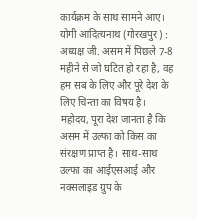कार्यक्रम के साथ सामने आए। योगी आदित्यनाथ (गोरखपुर) : अध्यक्ष जी. असम में पिछले 7-8 महीने से जो घटित हो रहा है, वह हम सब के लिए और पूरे देश के लिए चिन्ता का विषय है। महोदय, पूरा देश जानता है कि असम में उल्फा को किस का संरक्षण प्राप्त है। साथ-साथ उल्फा का आईएसआई और नक्सलाइड ग्रुप के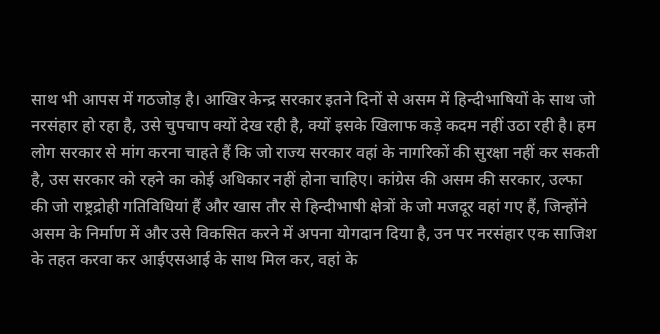साथ भी आपस में गठजोड़ है। आखिर केन्द्र सरकार इतने दिनों से असम में हिन्दीभाषियों के साथ जो नरसंहार हो रहा है, उसे चुपचाप क्यों देख रही है, क्यों इसके खिलाफ कड़े कदम नहीं उठा रही है। हम लोग सरकार से मांग करना चाहते हैं कि जो राज्य सरकार वहां के नागरिकों की सुरक्षा नहीं कर सकती है, उस सरकार को रहने का कोई अधिकार नहीं होना चाहिए। कांग्रेस की असम की सरकार, उल्फा की जो राष्ट्रद्रोही गतिविधियां हैं और खास तौर से हिन्दीभाषी क्षेत्रों के जो मजदूर वहां गए हैं, जिन्होंने असम के निर्माण में और उसे विकसित करने में अपना योगदान दिया है, उन पर नरसंहार एक साजिश के तहत करवा कर आईएसआई के साथ मिल कर, वहां के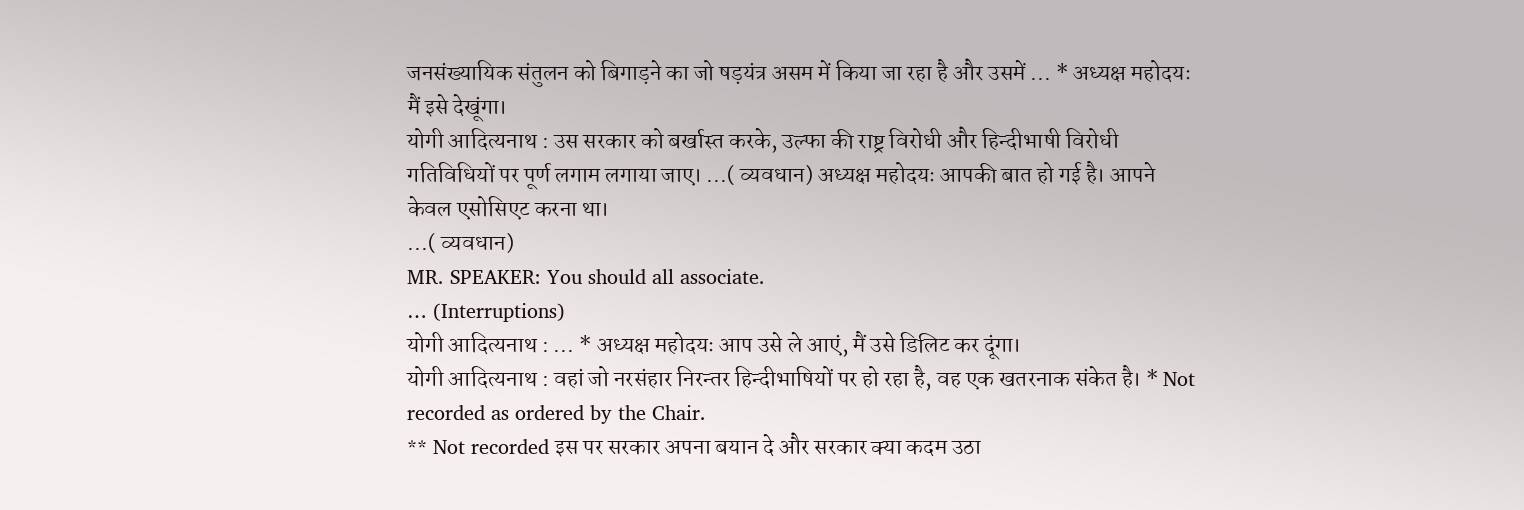जनसंख्यायिक संतुलन को बिगाड़ने का जो षड़यंत्र असम में किया जा रहा है और उसमें ... * अध्यक्ष महोदयः मैं इसे देखूंगा।
योगी आदित्यनाथ : उस सरकार को बर्खास्त करके, उल्फा की राष्ट्र विरोधी और हिन्दीभाषी विरोधी गतिविधियों पर पूर्ण लगाम लगाया जाए। ...( व्यवधान) अध्यक्ष महोदयः आपकी बात हो गई है। आपने केवल एसोसिएट करना था।
...( व्यवधान)
MR. SPEAKER: You should all associate.
… (Interruptions)
योगी आदित्यनाथ : ... * अध्यक्ष महोदयः आप उसे ले आएं, मैं उसे डिलिट कर दूंगा।
योगी आदित्यनाथ : वहां जो नरसंहार निरन्तर हिन्दीभाषियों पर हो रहा है, वह एक खतरनाक संकेत है। * Not recorded as ordered by the Chair.
** Not recorded इस पर सरकार अपना बयान दे और सरकार क्या कदम उठा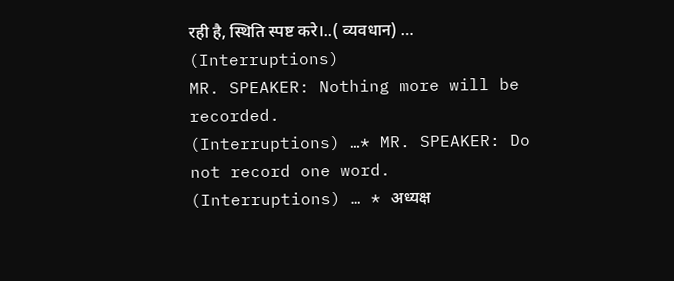रही है, स्थिति स्पष्ट करे।..( व्यवधान) … (Interruptions)
MR. SPEAKER: Nothing more will be recorded.
(Interruptions) …* MR. SPEAKER: Do not record one word.
(Interruptions) … * अध्यक्ष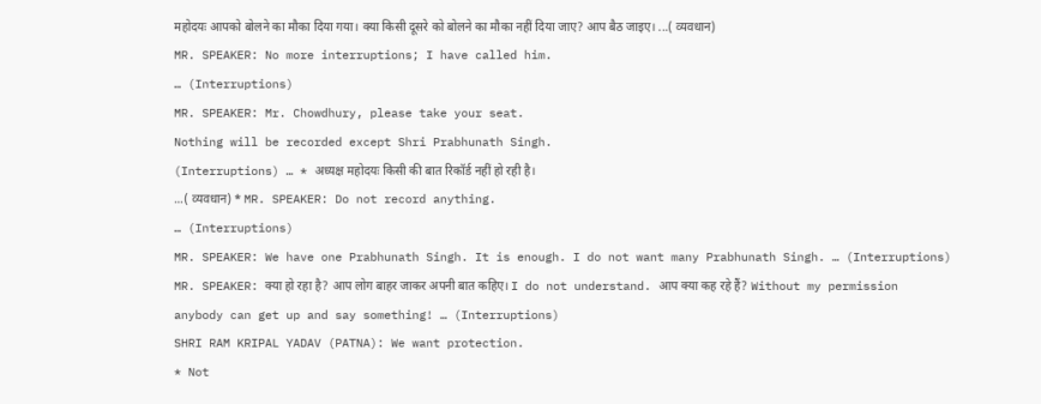महोदयः आपको बोलने का मौका दिया गया। क्या किसी दूसरे को बोलने का मौका नहीं दिया जाए? आप बैठ जाइए। ...( व्यवधान)
MR. SPEAKER: No more interruptions; I have called him.
… (Interruptions)
MR. SPEAKER: Mr. Chowdhury, please take your seat.
Nothing will be recorded except Shri Prabhunath Singh.
(Interruptions) … * अध्यक्ष महोदयः किसी की बात रिकॉर्ड नहीं हो रही है।
...( व्यवधान) * MR. SPEAKER: Do not record anything.
… (Interruptions)
MR. SPEAKER: We have one Prabhunath Singh. It is enough. I do not want many Prabhunath Singh. … (Interruptions)
MR. SPEAKER: क्या हो रहा है? आप लोग बाहर जाकर अपनी बात कहिए। I do not understand. आप क्या कह रहे हैं? Without my permission anybody can get up and say something! … (Interruptions)
SHRI RAM KRIPAL YADAV (PATNA): We want protection.
* Not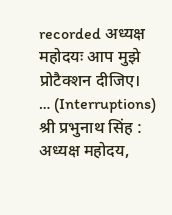recorded अध्यक्ष महोदयः आप मुझे प्रोटैक्शन दीजिए।
… (Interruptions)
श्री प्रभुनाथ सिंह : अध्यक्ष महोदय,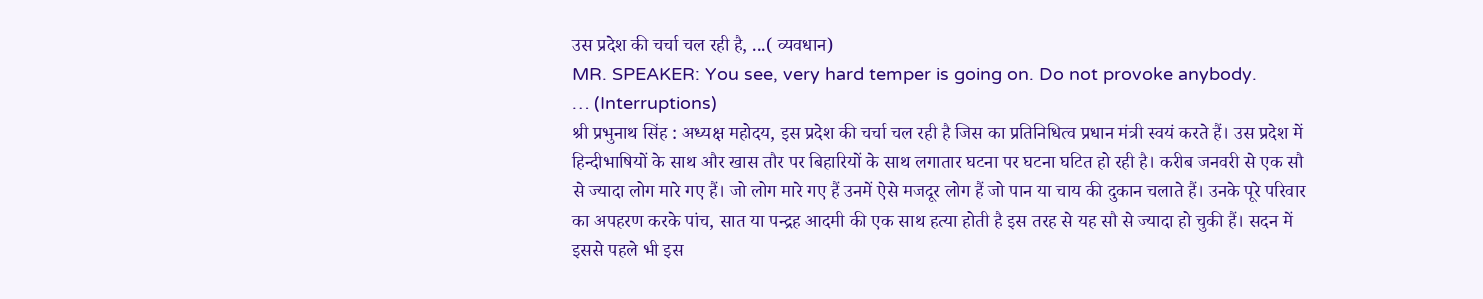उस प्रदेश की चर्चा चल रही है, ...( व्यवधान)
MR. SPEAKER: You see, very hard temper is going on. Do not provoke anybody.
… (Interruptions)
श्री प्रभुनाथ सिंह : अध्यक्ष महोदय, इस प्रदेश की चर्चा चल रही है जिस का प्रतिनिधित्व प्रधान मंत्री स्वयं करते हैं। उस प्रदेश में हिन्दीभाषियों के साथ और खास तौर पर बिहारियों के साथ लगातार घटना पर घटना घटित हो रही है। करीब जनवरी से एक सौ से ज्यादा लोग मारे गए हैं। जो लोग मारे गए हैं उनमें ऐसे मजदूर लोग हैं जो पान या चाय की दुकान चलाते हैं। उनके पूरे परिवार का अपहरण करके पांच, सात या पन्द्रह आदमी की एक साथ हत्या होती है इस तरह से यह सौ से ज्यादा हो चुकी हैं। सदन में इससे पहले भी इस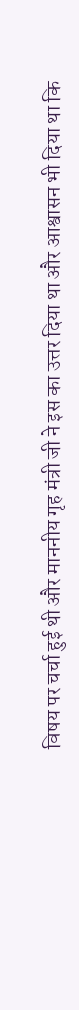विषय पर चर्चा हुई थी और माननीय गृह मंत्री जी ने इस का उत्तर दिया था और आश्वासन भी दिया था कि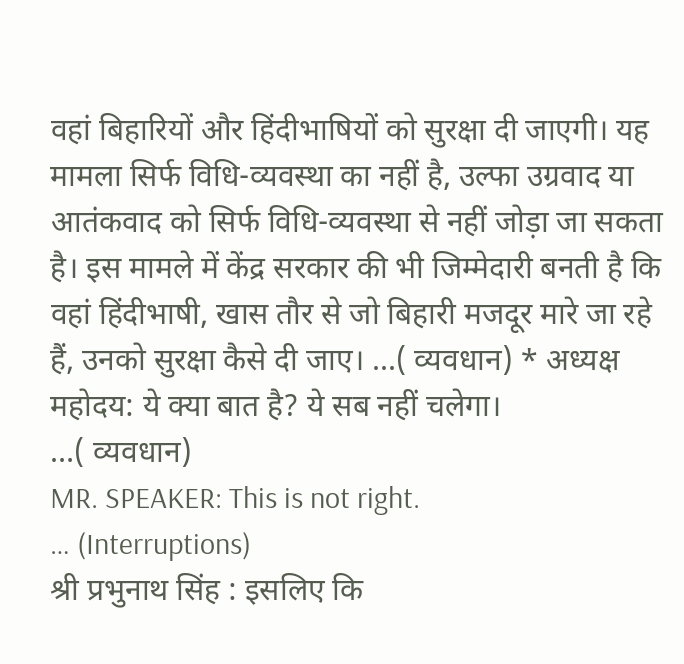वहां बिहारियों और हिंदीभाषियों को सुरक्षा दी जाएगी। यह मामला सिर्फ विधि-व्यवस्था का नहीं है, उल्फा उग्रवाद या आतंकवाद को सिर्फ विधि-व्यवस्था से नहीं जोड़ा जा सकता है। इस मामले में केंद्र सरकार की भी जिम्मेदारी बनती है कि वहां हिंदीभाषी, खास तौर से जो बिहारी मजदूर मारे जा रहे हैं, उनको सुरक्षा कैसे दी जाए। ...( व्यवधान) * अध्यक्ष महोदय: ये क्या बात है? ये सब नहीं चलेगा।
…( व्यवधान)
MR. SPEAKER: This is not right.
… (Interruptions)
श्री प्रभुनाथ सिंह : इसलिए कि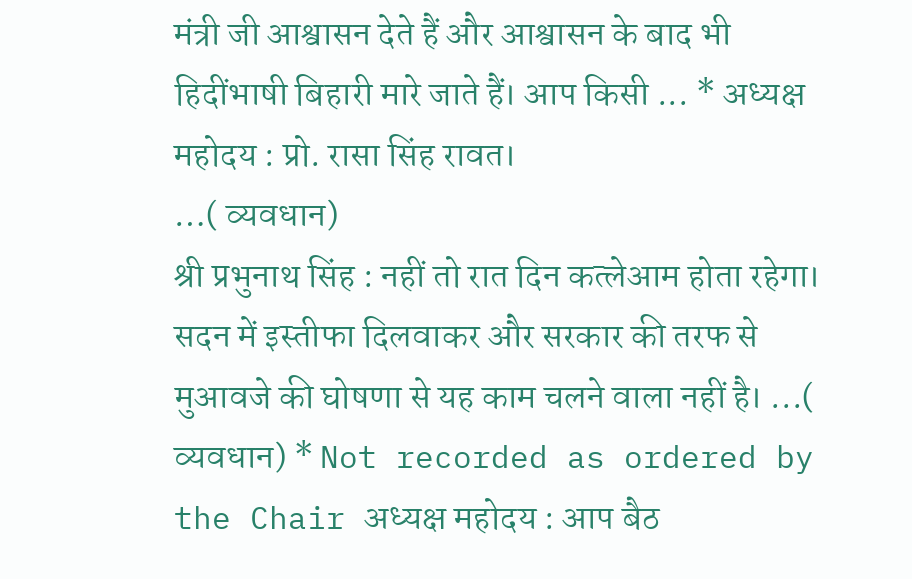मंत्री जी आश्वासन देते हैं और आश्वासन के बाद भी हिदींभाषी बिहारी मारे जाते हैं। आप किसी ... * अध्यक्ष महोदय : प्रो. रासा सिंह रावत।
…( व्यवधान)
श्री प्रभुनाथ सिंह : नहीं तो रात दिन कत्लेआम होता रहेगा। सदन में इस्तीफा दिलवाकर और सरकार की तरफ से मुआवजे की घोषणा से यह काम चलने वाला नहीं है। ...( व्यवधान) * Not recorded as ordered by the Chair अध्यक्ष महोदय : आप बैठ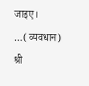जाइए।
…( व्यवधान)
श्री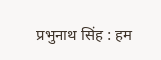प्रभुनाथ सिंह : हम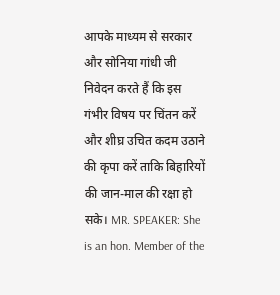आपके माध्यम से सरकार और सोनिया गांधी जी निवेदन करते हैं कि इस गंभीर विषय पर चिंतन करें और शीघ्र उचित कदम उठाने की कृपा करें ताकि बिहारियों की जान-माल की रक्षा हो सके। MR. SPEAKER: She is an hon. Member of the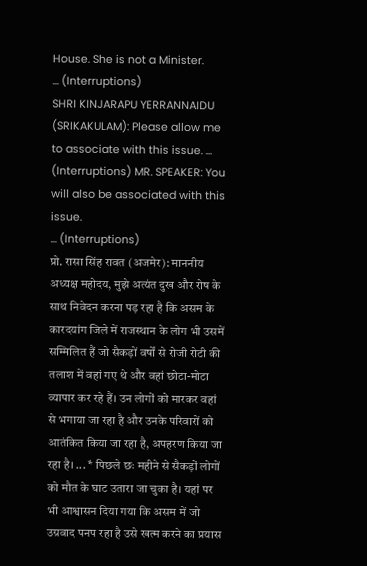House. She is not a Minister.
… (Interruptions)
SHRI KINJARAPU YERRANNAIDU (SRIKAKULAM): Please allow me to associate with this issue. … (Interruptions) MR. SPEAKER: You will also be associated with this issue.
… (Interruptions)
प्रो. रासा सिंह रावत (अजमेर): माननीय अध्यक्ष महोदय, मुझे अत्यंत दुख और रोष के साथ निवेदन करना पड़ रहा है कि असम के कारदयांग जिले में राजस्थान के लोग भी उसमें सम्मिलित हैं जो सैकड़ों वर्षों से रोजी रोटी की तलाश में वहां गए थे और वहां छोटा-मोटा व्यापार कर रहे हैं। उन लोगों को मारकर वहां से भगाया जा रहा है और उनके परिवारों को आतंकित किया जा रहा है, अपहरण किया जा रहा है। ... * पिछले छः महीने से सैकड़ों लोगों को मौत के घाट उतारा जा चुका है। यहां पर भी आश्वासन दिया गया कि असम में जो उग्रवाद पनप रहा है उसे खत्म करने का प्रयास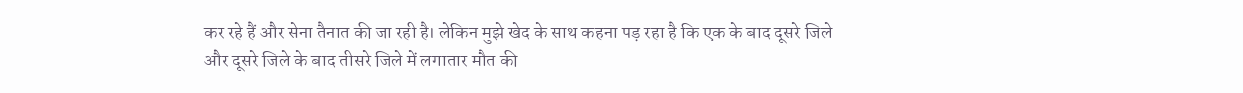कर रहे हैं और सेना तैनात की जा रही है। लेकिन मुझे खेद के साथ कहना पड़ रहा है कि एक के बाद दूसरे जिले और दूसरे जिले के बाद तीसरे जिले में लगातार मौत की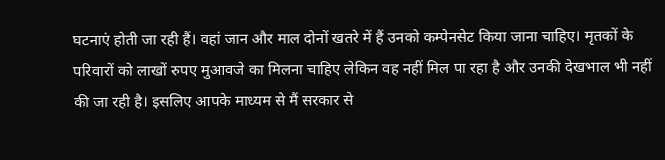घटनाएं होती जा रही हैं। वहां जान और माल दोनों खतरे में हैं उनको कम्पेनसेट किया जाना चाहिए। मृतकों के परिवारों को लाखों रुपए मुआवजे का मिलना चाहिए लेकिन वह नहीं मिल पा रहा है और उनकी देखभाल भी नहीं की जा रही है। इसलिए आपके माध्यम से मैं सरकार से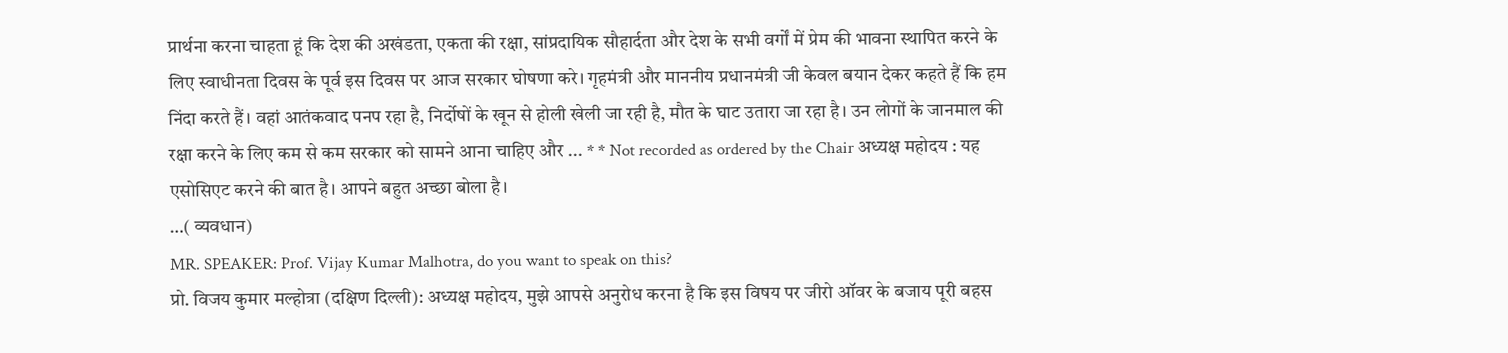प्रार्थना करना चाहता हूं कि देश की अखंडता, एकता की रक्षा, सांप्रदायिक सौहार्दता और देश के सभी वर्गों में प्रेम की भावना स्थापित करने के लिए स्वाधीनता दिवस के पूर्व इस दिवस पर आज सरकार घोषणा करे। गृहमंत्री और माननीय प्रधानमंत्री जी केवल बयान देकर कहते हैं कि हम निंदा करते हैं। वहां आतंकवाद पनप रहा है, निर्दोषों के खून से होली खेली जा रही है, मौत के घाट उतारा जा रहा है। उन लोगों के जानमाल की रक्षा करने के लिए कम से कम सरकार को सामने आना चाहिए और ... * * Not recorded as ordered by the Chair अध्यक्ष महोदय : यह एसोसिएट करने की बात है। आपने बहुत अच्छा बोला है।
…( व्यवधान)
MR. SPEAKER: Prof. Vijay Kumar Malhotra, do you want to speak on this?
प्रो. विजय कुमार मल्होत्रा (दक्षिण दिल्ली): अध्यक्ष महोदय, मुझे आपसे अनुरोध करना है कि इस विषय पर जीरो ऑवर के बजाय पूरी बहस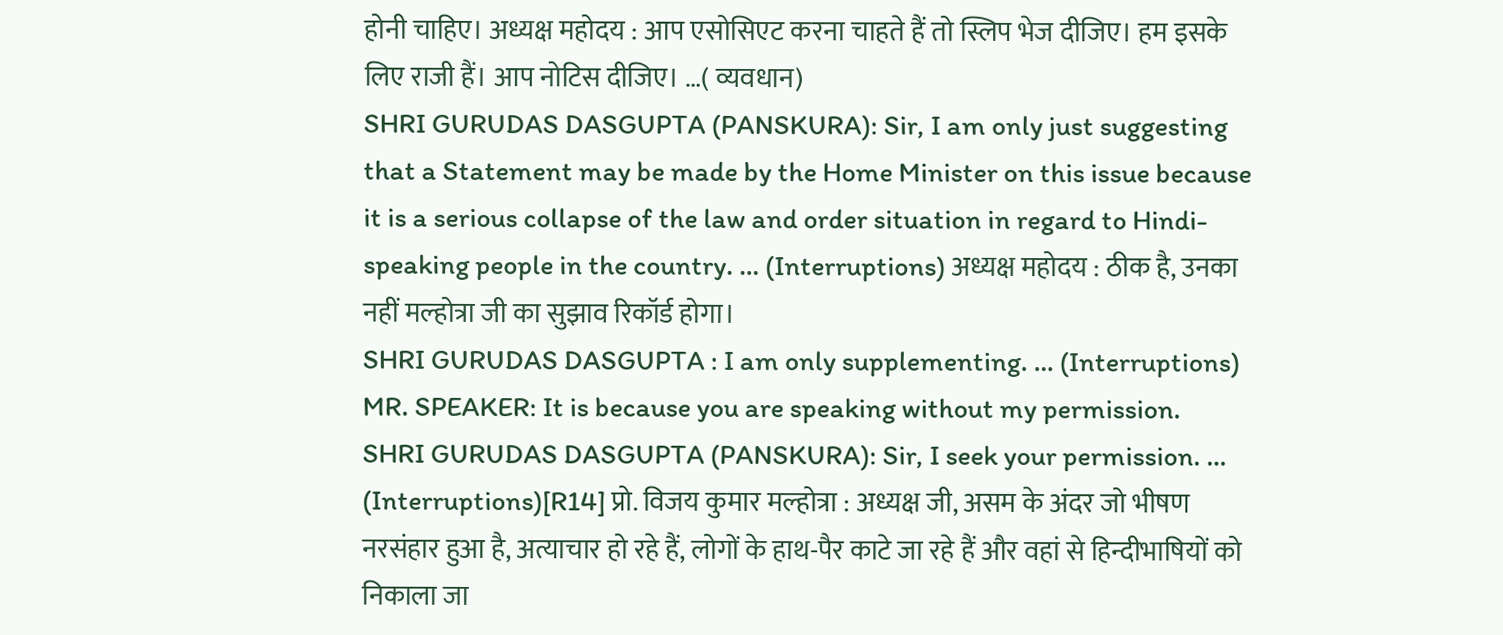होनी चाहिए। अध्यक्ष महोदय : आप एसोसिएट करना चाहते हैं तो स्लिप भेज दीजिए। हम इसके लिए राजी हैं। आप नोटिस दीजिए। …( व्यवधान)
SHRI GURUDAS DASGUPTA (PANSKURA): Sir, I am only just suggesting that a Statement may be made by the Home Minister on this issue because it is a serious collapse of the law and order situation in regard to Hindi-speaking people in the country. … (Interruptions) अध्यक्ष महोदय : ठीक है, उनका नहीं मल्होत्रा जी का सुझाव रिकॉर्ड होगा।
SHRI GURUDAS DASGUPTA : I am only supplementing. … (Interruptions)
MR. SPEAKER: It is because you are speaking without my permission.
SHRI GURUDAS DASGUPTA (PANSKURA): Sir, I seek your permission. … (Interruptions)[R14] प्रो. विजय कुमार मल्होत्रा : अध्यक्ष जी, असम के अंदर जो भीषण नरसंहार हुआ है, अत्याचार हो रहे हैं, लोगों के हाथ-पैर काटे जा रहे हैं और वहां से हिन्दीभाषियों को निकाला जा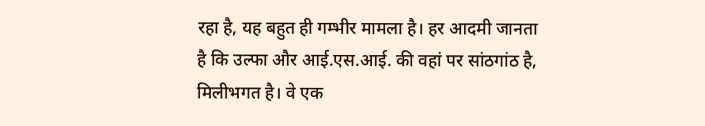रहा है, यह बहुत ही गम्भीर मामला है। हर आदमी जानता है कि उल्फा और आई.एस.आई. की वहां पर सांठगांठ है, मिलीभगत है। वे एक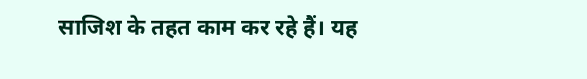साजिश के तहत काम कर रहे हैं। यह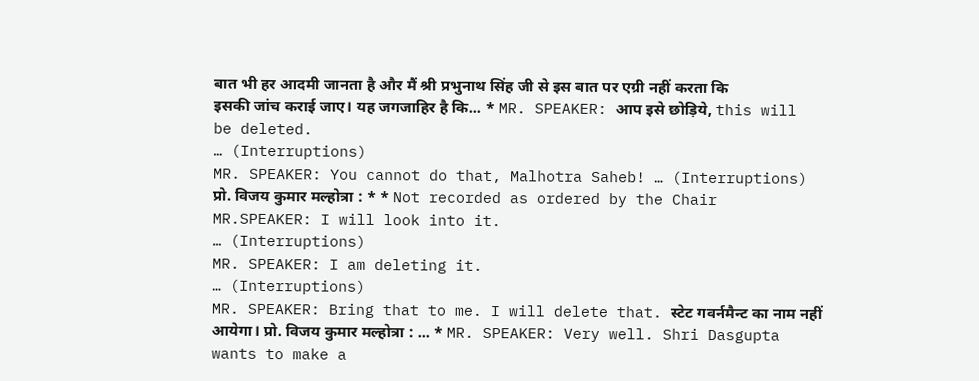बात भी हर आदमी जानता है और मैं श्री प्रभुनाथ सिंह जी से इस बात पर एग्री नहीं करता कि इसकी जांच कराई जाए। यह जगजाहिर है कि... * MR. SPEAKER: आप इसे छोड़िये, this will be deleted.
… (Interruptions)
MR. SPEAKER: You cannot do that, Malhotra Saheb! … (Interruptions)
प्रो. विजय कुमार मल्होत्रा : * * Not recorded as ordered by the Chair MR.SPEAKER: I will look into it.
… (Interruptions)
MR. SPEAKER: I am deleting it.
… (Interruptions)
MR. SPEAKER: Bring that to me. I will delete that. स्टेट गवर्नमैन्ट का नाम नहीं आयेगा। प्रो. विजय कुमार मल्होत्रा : ... * MR. SPEAKER: Very well. Shri Dasgupta wants to make a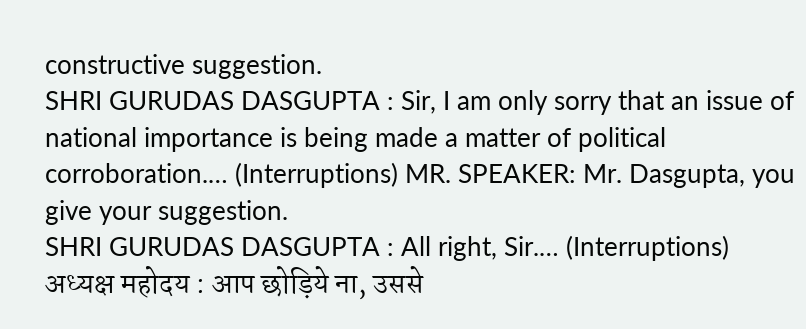constructive suggestion.
SHRI GURUDAS DASGUPTA : Sir, I am only sorry that an issue of national importance is being made a matter of political corroboration.… (Interruptions) MR. SPEAKER: Mr. Dasgupta, you give your suggestion.
SHRI GURUDAS DASGUPTA : All right, Sir.… (Interruptions)
अध्यक्ष महोदय : आप छोड़िये ना, उससे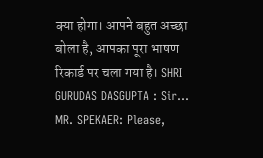क्या होगा। आपने बहुत अच्छा बोला है, आपका पूरा भाषण रिकार्ड पर चला गया है। SHRI GURUDAS DASGUPTA : Sir...
MR. SPEKAER: Please,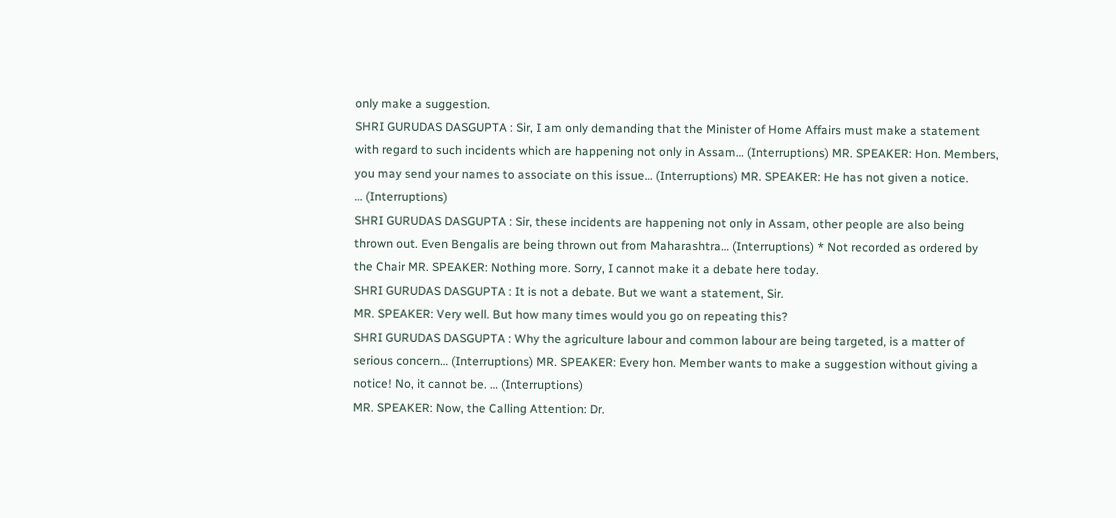only make a suggestion.
SHRI GURUDAS DASGUPTA : Sir, I am only demanding that the Minister of Home Affairs must make a statement with regard to such incidents which are happening not only in Assam… (Interruptions) MR. SPEAKER: Hon. Members, you may send your names to associate on this issue… (Interruptions) MR. SPEAKER: He has not given a notice.
… (Interruptions)
SHRI GURUDAS DASGUPTA : Sir, these incidents are happening not only in Assam, other people are also being thrown out. Even Bengalis are being thrown out from Maharashtra… (Interruptions) * Not recorded as ordered by the Chair MR. SPEAKER: Nothing more. Sorry, I cannot make it a debate here today.
SHRI GURUDAS DASGUPTA : It is not a debate. But we want a statement, Sir.
MR. SPEAKER: Very well. But how many times would you go on repeating this?
SHRI GURUDAS DASGUPTA : Why the agriculture labour and common labour are being targeted, is a matter of serious concern… (Interruptions) MR. SPEAKER: Every hon. Member wants to make a suggestion without giving a notice! No, it cannot be. … (Interruptions)
MR. SPEAKER: Now, the Calling Attention: Dr.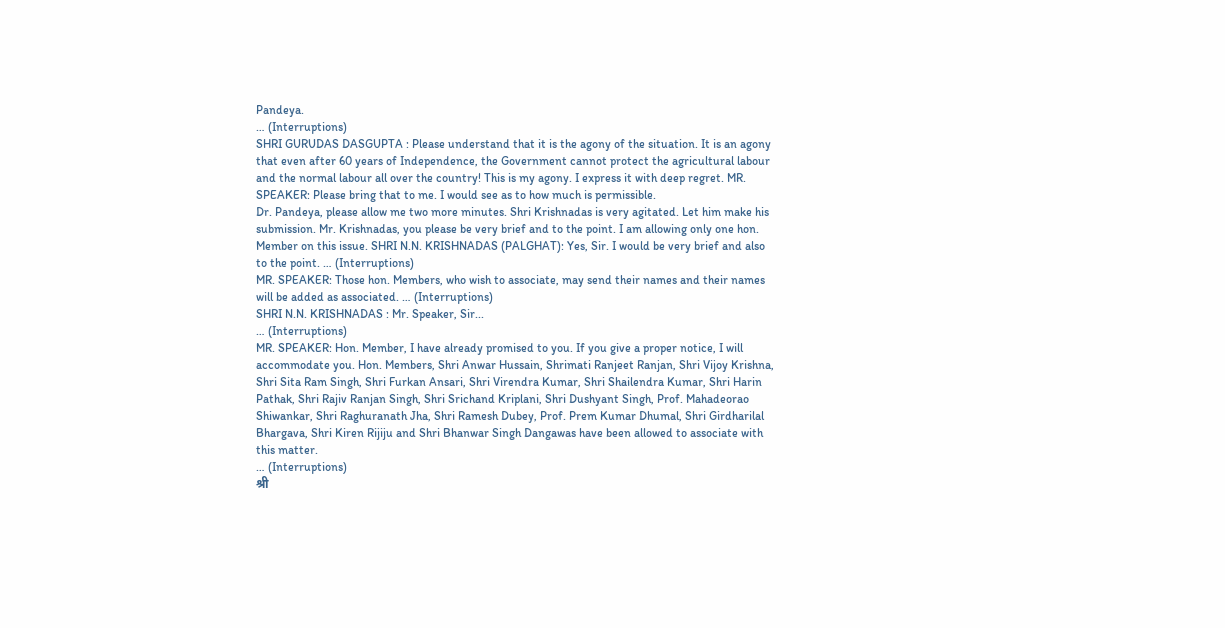Pandeya.
… (Interruptions)
SHRI GURUDAS DASGUPTA : Please understand that it is the agony of the situation. It is an agony that even after 60 years of Independence, the Government cannot protect the agricultural labour and the normal labour all over the country! This is my agony. I express it with deep regret. MR. SPEAKER: Please bring that to me. I would see as to how much is permissible.
Dr. Pandeya, please allow me two more minutes. Shri Krishnadas is very agitated. Let him make his submission. Mr. Krishnadas, you please be very brief and to the point. I am allowing only one hon. Member on this issue. SHRI N.N. KRISHNADAS (PALGHAT): Yes, Sir. I would be very brief and also to the point. … (Interruptions)
MR. SPEAKER: Those hon. Members, who wish to associate, may send their names and their names will be added as associated. … (Interruptions)
SHRI N.N. KRISHNADAS : Mr. Speaker, Sir...
… (Interruptions)
MR. SPEAKER: Hon. Member, I have already promised to you. If you give a proper notice, I will accommodate you. Hon. Members, Shri Anwar Hussain, Shrimati Ranjeet Ranjan, Shri Vijoy Krishna, Shri Sita Ram Singh, Shri Furkan Ansari, Shri Virendra Kumar, Shri Shailendra Kumar, Shri Harin Pathak, Shri Rajiv Ranjan Singh, Shri Srichand Kriplani, Shri Dushyant Singh, Prof. Mahadeorao Shiwankar, Shri Raghuranath Jha, Shri Ramesh Dubey, Prof. Prem Kumar Dhumal, Shri Girdharilal Bhargava, Shri Kiren Rijiju and Shri Bhanwar Singh Dangawas have been allowed to associate with this matter.
… (Interruptions)
श्री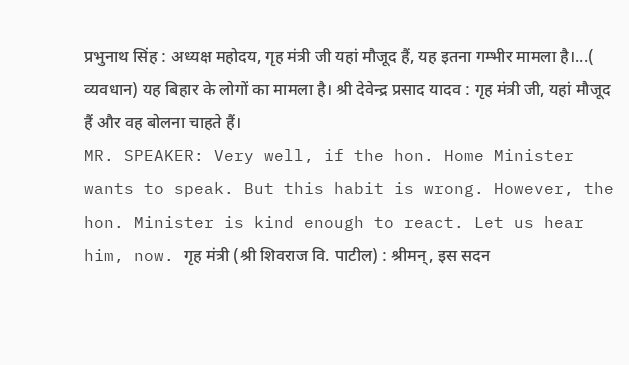प्रभुनाथ सिंह : अध्यक्ष महोदय, गृह मंत्री जी यहां मौजूद हैं, यह इतना गम्भीर मामला है।...( व्यवधान) यह बिहार के लोगों का मामला है। श्री देवेन्द्र प्रसाद यादव : गृह मंत्री जी, यहां मौजूद हैं और वह बोलना चाहते हैं।
MR. SPEAKER: Very well, if the hon. Home Minister wants to speak. But this habit is wrong. However, the hon. Minister is kind enough to react. Let us hear him, now. गृह मंत्री (श्री शिवराज वि. पाटील) : श्रीमन्, इस सदन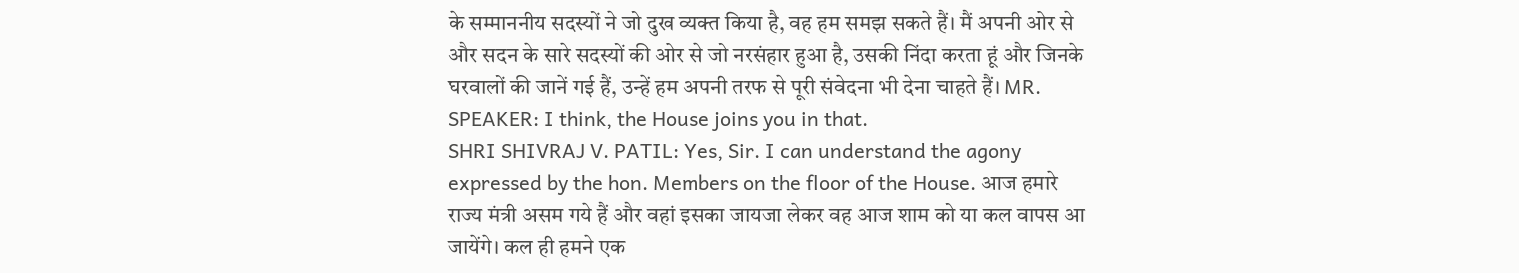के सम्माननीय सदस्यों ने जो दुख व्यक्त किया है, वह हम समझ सकते हैं। मैं अपनी ओर से और सदन के सारे सदस्यों की ओर से जो नरसंहार हुआ है, उसकी निंदा करता हूं और जिनके घरवालों की जानें गई हैं, उन्हें हम अपनी तरफ से पूरी संवेदना भी देना चाहते हैं। MR. SPEAKER: I think, the House joins you in that.
SHRI SHIVRAJ V. PATIL: Yes, Sir. I can understand the agony expressed by the hon. Members on the floor of the House. आज हमारे राज्य मंत्री असम गये हैं और वहां इसका जायजा लेकर वह आज शाम को या कल वापस आ जायेंगे। कल ही हमने एक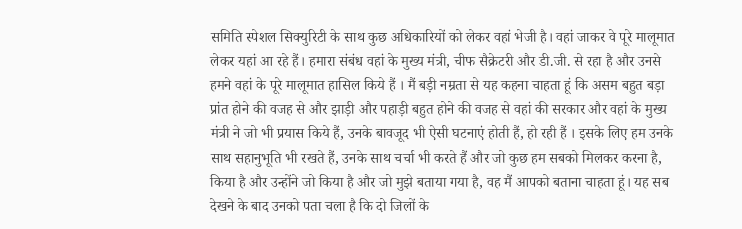समिति स्पेशल सिक्युरिटी के साथ कुछ अधिकारियों को लेकर वहां भेजी है। वहां जाकर वे पूरे मालूमात लेकर यहां आ रहे हैं। हमारा संबंध वहां के मुख्य मंत्री, चीफ सैक्रेटरी और डी.जी. से रहा है और उनसे हमने वहां के पूरे मालूमात हासिल किये हैं । मैं बड़ी नम्रता से यह कहना चाहता हूं कि असम बहुत बड़ा प्रांत होने की वजह से और झाड़ी और पहाड़ी बहुत होने की वजह से वहां की सरकार और वहां के मुख्य मंत्री ने जो भी प्रयास किये हैं, उनके बावजूद भी ऐसी घटनाएं होती हैं, हो रही हैं । इसके लिए हम उनके साथ सहानुभूति भी रखते हैं, उनके साथ चर्चा भी करते हैं और जो कुछ हम सबको मिलकर करना है, किया है और उन्होंने जो किया है और जो मुझे बताया गया है, वह मैं आपको बताना चाहता हूं। यह सब देखने के बाद उनको पता चला है कि दो जिलों के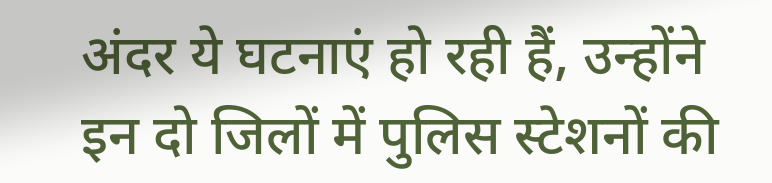अंदर ये घटनाएं हो रही हैं, उन्होंने इन दो जिलों में पुलिस स्टेशनों की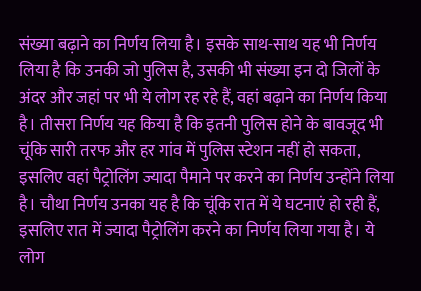संख्या बढ़ाने का निर्णय लिया है। इसके साथ-साथ यह भी निर्णय लिया है कि उनकी जो पुलिस है, उसकी भी संख्या इन दो जिलों के अंदर और जहां पर भी ये लोग रह रहे हैं, वहां बढ़ाने का निर्णय किया है। तीसरा निर्णय यह किया है कि इतनी पुलिस होने के बावजूद भी चूंकि सारी तरफ और हर गांव में पुलिस स्टेशन नहीं हो सकता, इसलिए वहां पैट्रोलिंग ज्यादा पैमाने पर करने का निर्णय उन्होंने लिया है। चौथा निर्णय उनका यह है कि चूंकि रात में ये घटनाएं हो रही हैं, इसलिए रात में ज्यादा पैट्रोलिंग करने का निर्णय लिया गया है। ये लोग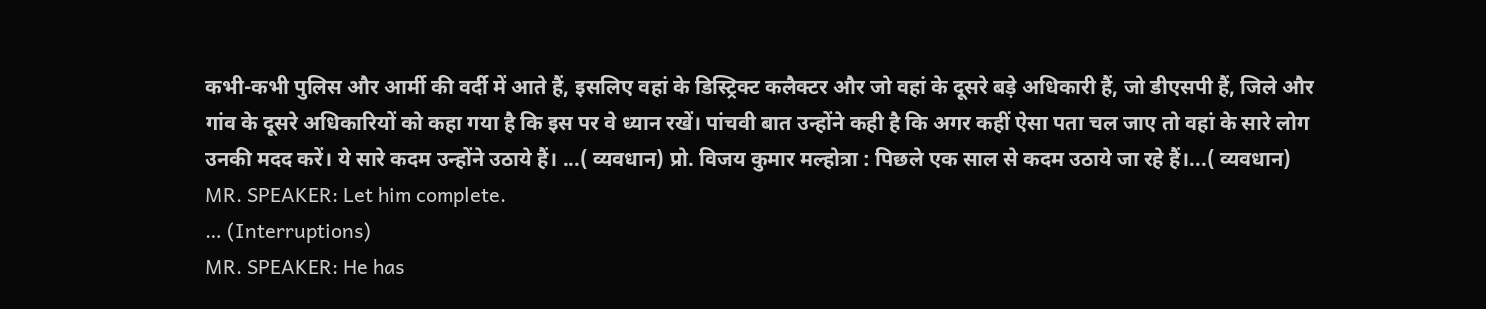कभी-कभी पुलिस और आर्मी की वर्दी में आते हैं, इसलिए वहां के डिस्ट्रिक्ट कलैक्टर और जो वहां के दूसरे बड़े अधिकारी हैं, जो डीएसपी हैं, जिले और गांव के दूसरे अधिकारियों को कहा गया है कि इस पर वे ध्यान रखें। पांचवी बात उन्होंने कही है कि अगर कहीं ऐसा पता चल जाए तो वहां के सारे लोग उनकी मदद करें। ये सारे कदम उन्होंने उठाये हैं। ...( व्यवधान) प्रो. विजय कुमार मल्होत्रा : पिछले एक साल से कदम उठाये जा रहे हैं।...( व्यवधान)
MR. SPEAKER: Let him complete.
… (Interruptions)
MR. SPEAKER: He has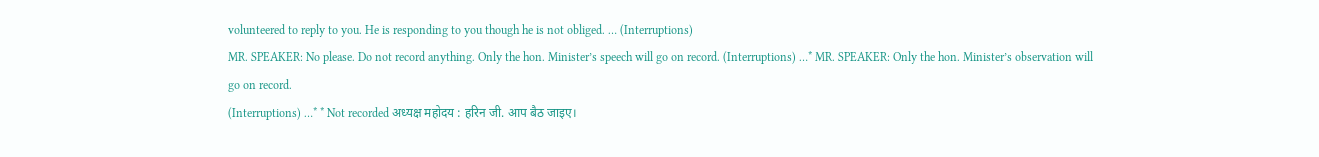volunteered to reply to you. He is responding to you though he is not obliged. … (Interruptions)
MR. SPEAKER: No please. Do not record anything. Only the hon. Minister’s speech will go on record. (Interruptions) …* MR. SPEAKER: Only the hon. Minister’s observation will go on record.
(Interruptions) …* * Not recorded अध्यक्ष महोदय : हरिन जी. आप बैठ जाइए।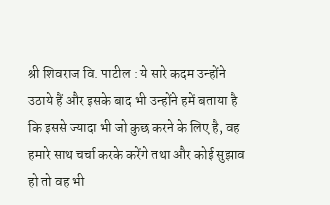श्री शिवराज वि. पाटील : ये सारे कदम उन्होंने उठाये हैं और इसके बाद भी उन्होंने हमें बताया है कि इससे ज्यादा भी जो कुछ करने के लिए है, वह हमारे साथ चर्चा करके करेंगे तथा और कोई सुझाव हो तो वह भी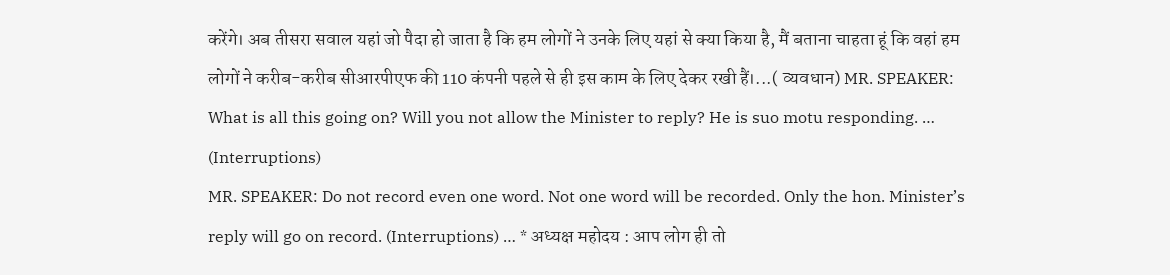करेंगे। अब तीसरा सवाल यहां जो पैदा हो जाता है कि हम लोगों ने उनके लिए यहां से क्या किया है, मैं बताना चाहता हूं कि वहां हम लोगों ने करीब-करीब सीआरपीएफ की 110 कंपनी पहले से ही इस काम के लिए देकर रखी हैं।...( व्यवधान) MR. SPEAKER: What is all this going on? Will you not allow the Minister to reply? He is suo motu responding. … (Interruptions)
MR. SPEAKER: Do not record even one word. Not one word will be recorded. Only the hon. Minister’s reply will go on record. (Interruptions) … * अध्यक्ष महोदय : आप लोग ही तो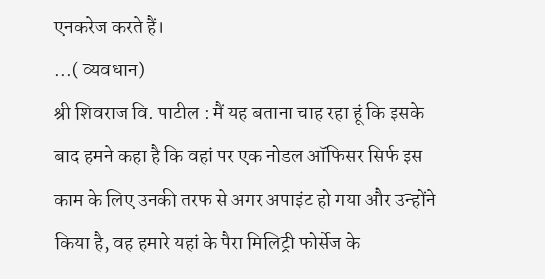एनकरेज करते हैं।
...( व्यवधान)
श्री शिवराज वि. पाटील : मैं यह बताना चाह रहा हूं कि इसके बाद हमने कहा है कि वहां पर एक नोडल ऑफिसर सिर्फ इस काम के लिए उनकी तरफ से अगर अपाइंट हो गया और उन्होंने किया है, वह हमारे यहां के पैरा मिलिट्री फोर्सेज के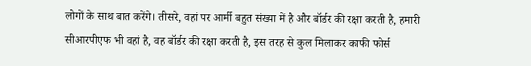लोगों के साथ बात करेंगे। तीसरे, वहां पर आर्मी बहुत संख्या में है और बॉर्डर की रक्षा करती है, हमारी सीआरपीएफ भी वहां है, वह बॉर्डर की रक्षा करती है, इस तरह से कुल मिलाकर काफी फोर्स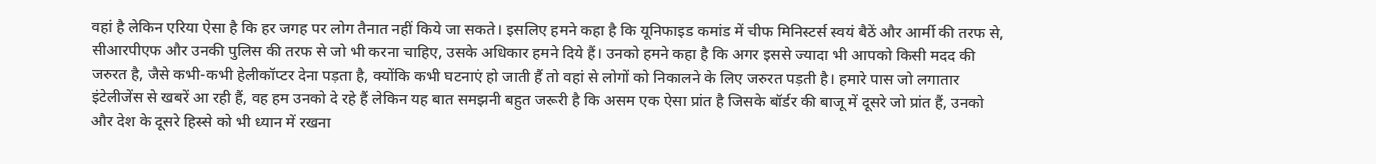वहां है लेकिन एरिया ऐसा है कि हर जगह पर लोग तैनात नहीं किये जा सकते। इसलिए हमने कहा है कि यूनिफाइड कमांड में चीफ मिनिस्टर्स स्वयं बैठें और आर्मी की तरफ से, सीआरपीएफ और उनकी पुलिस की तरफ से जो भी करना चाहिए, उसके अधिकार हमने दिये हैं। उनको हमने कहा है कि अगर इससे ज्यादा भी आपको किसी मदद की जरुरत है, जैसे कभी-कभी हेलीकॉप्टर देना पड़ता है, क्योंकि कभी घटनाएं हो जाती हैं तो वहां से लोगों को निकालने के लिए जरुरत पड़ती है। हमारे पास जो लगातार इंटेलीजेंस से खबरें आ रही हैं, वह हम उनको दे रहे हैं लेकिन यह बात समझनी बहुत जरूरी है कि असम एक ऐसा प्रांत है जिसके बॉर्डर की बाजू में दूसरे जो प्रांत हैं, उनको और देश के दूसरे हिस्से को भी ध्यान में रखना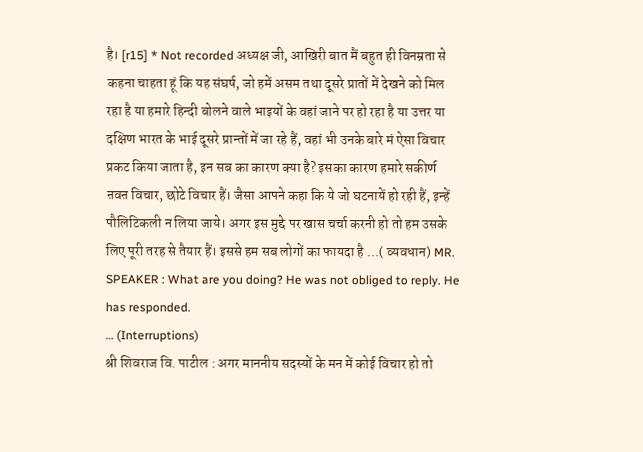है। [r15] * Not recorded अध्यक्ष जी, आखिरी बात मैं बहुत ही विनम्रता से कहना चाहता हूं कि यह संघर्ष, जो हमें असम तथा दूसरे प्रातों में देखने को मिल रहा है या हमारे हिन्दी बोलने वाले भाइयों के वहां जाने पर हो रहा है या उत्तर या दक्षिण भारत के भाई दूसरे प्रान्तों में जा रहे हैं, वहां भी उनके बारे मं ऐसा विचार प्रकट किया जाता है, इन सब का कारण क्या है? इसका कारण हमारे सकीर्ण ऩवऩ विचार, छोटे विचार हैं। जैसा आपने कहा कि ये जो घटनायें हो रही हैं, इन्हें पौलिटिकली न लिया जाये। अगर इस मुद्दे पर खास चर्चा करनी हो तो हम उसके लिए पूरी तरह से तैयार हैं। इससे हम सब लोगों का फायदा है ...( व्यवधान) MR. SPEAKER : What are you doing? He was not obliged to reply. He has responded.
… (Interruptions)
श्री शिवराज वि. पाटील : अगर माननीय सदस्यों के मन में कोई विचार हो तो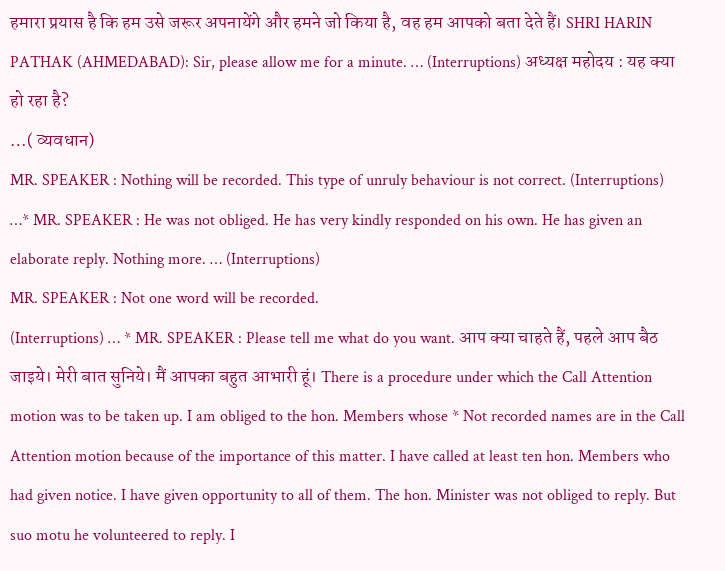हमारा प्रयास है कि हम उसे जरूर अपनायेंगे और हमने जो किया है, वह हम आपको बता देते हैं। SHRI HARIN PATHAK (AHMEDABAD): Sir, please allow me for a minute. … (Interruptions) अध्यक्ष महोदय : यह क्या हो रहा है?
…( व्यवधान)
MR. SPEAKER : Nothing will be recorded. This type of unruly behaviour is not correct. (Interruptions) …* MR. SPEAKER : He was not obliged. He has very kindly responded on his own. He has given an elaborate reply. Nothing more. … (Interruptions)
MR. SPEAKER : Not one word will be recorded.
(Interruptions) … * MR. SPEAKER : Please tell me what do you want. आप क्या चाहते हैं, पहले आप बैठ जाइये। मेरी बात सुनिये। मैं आपका बहुत आभारी हूं। There is a procedure under which the Call Attention motion was to be taken up. I am obliged to the hon. Members whose * Not recorded names are in the Call Attention motion because of the importance of this matter. I have called at least ten hon. Members who had given notice. I have given opportunity to all of them. The hon. Minister was not obliged to reply. But suo motu he volunteered to reply. I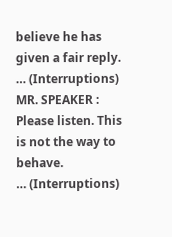believe he has given a fair reply. … (Interruptions)
MR. SPEAKER : Please listen. This is not the way to behave.
… (Interruptions)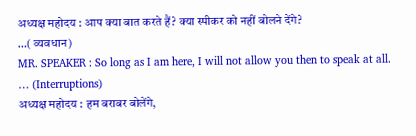अध्यक्ष महोदय : आप क्या बात करते हैं? क्या स्पीकर को नहीं बोलने देंगे?
…( व्यवधान)
MR. SPEAKER : So long as I am here, I will not allow you then to speak at all.
… (Interruptions)
अध्यक्ष महोदय : हम बराबर बोलेंगे,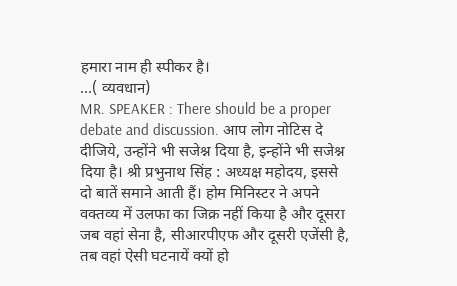हमारा नाम ही स्पीकर है।
…( व्यवधान)
MR. SPEAKER : There should be a proper debate and discussion. आप लोग नोटिस दे दीजिये, उन्होंने भी सजेश्न दिया है, इन्होंने भी सजेश्न दिया है। श्री प्रभुनाथ सिंह : अध्यक्ष महोदय, इससे दो बातें समाने आती हैं। होम मिनिस्टर ने अपने वक्तव्य में उलफा का जिक्र नहीं किया है और दूसरा जब वहां सेना है, सीआरपीएफ और दूसरी एजेंसी है, तब वहां ऐसी घटनायें क्यों हो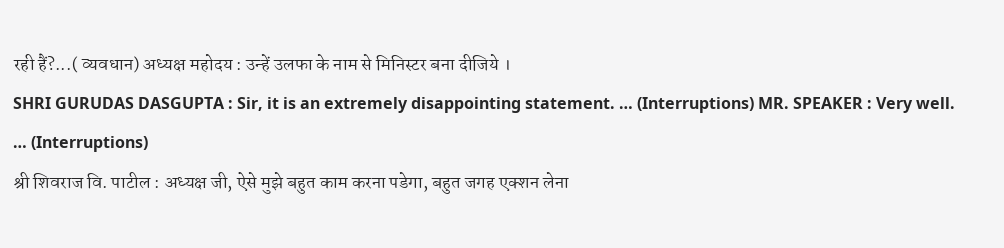रही हैं?...( व्यवधान) अध्यक्ष महोदय : उन्हें उलफा के नाम से मिनिस्टर बना दीजिये ।
SHRI GURUDAS DASGUPTA : Sir, it is an extremely disappointing statement. … (Interruptions) MR. SPEAKER : Very well.
… (Interruptions)
श्री शिवराज वि. पाटील : अध्यक्ष जी, ऐसे मुझे बहुत काम करना पडेगा, बहुत जगह एक्शन लेना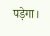पड़ेगा।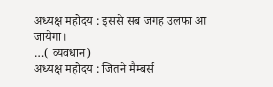अध्यक्ष महोदय : इससे सब जगह उलफा आ जायेगा।
…( व्यवधान)
अध्यक्ष महोदय : जितने मैम्बर्स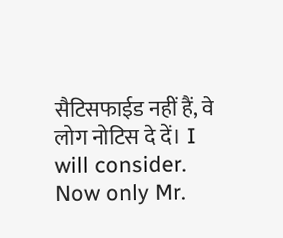सैटिसफाईड नहीं हैं, वे लोग नोटिस दे दें। I will consider. Now only Mr.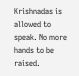Krishnadas is allowed to speak. No more hands to be raised.